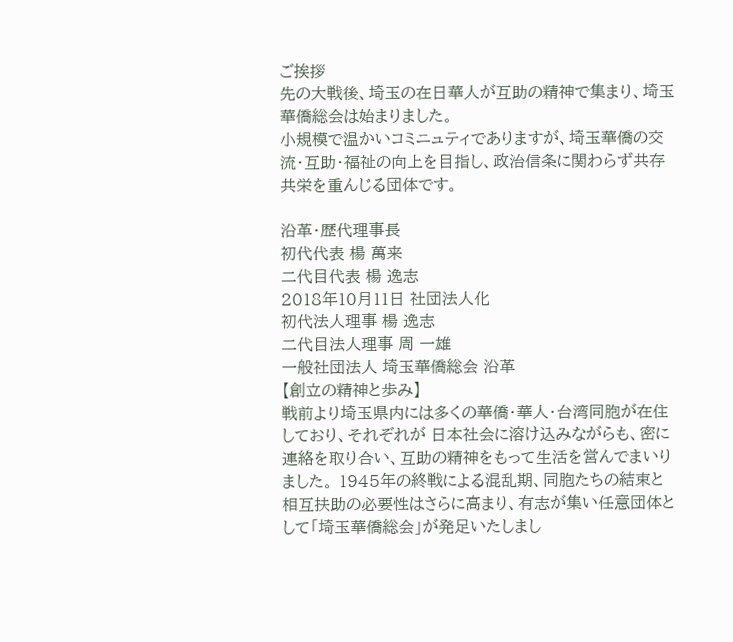ご挨拶
先の大戦後、埼玉の在日華人が互助の精神で集まり、埼玉華僑総会は始まりました。
小規模で温かいコミニュティでありますが、埼玉華僑の交流・互助・福祉の向上を目指し、政治信条に関わらず共存共栄を重んじる団体です。

沿革・歴代理事長
初代代表 楊 萬来
二代目代表 楊 逸志
2018年10月11日 社団法人化
初代法人理事 楊 逸志
二代目法人理事 周 一雄
一般社団法人 埼玉華僑総会 沿革
【創立の精神と歩み】
戦前より埼玉県内には多くの華僑・華人・台湾同胞が在住しており、それぞれが 日本社会に溶け込みながらも、密に連絡を取り合い、互助の精神をもって生活を営んでまいりました。 1945年の終戦による混乱期、同胞たちの結束と相互扶助の必要性はさらに高まり、有志が集い任意団体として「埼玉華僑総会」が発足いたしまし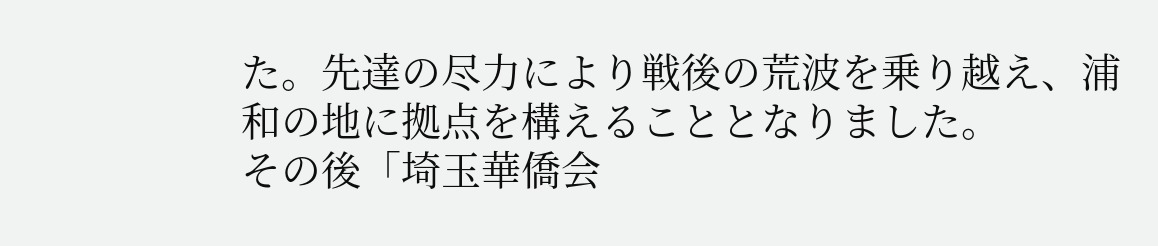た。先達の尽力により戦後の荒波を乗り越え、浦和の地に拠点を構えることとなりました。
その後「埼玉華僑会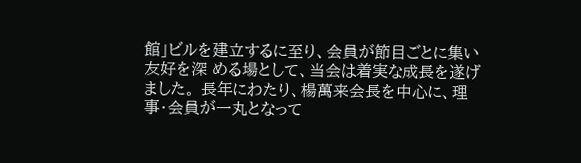館」ビルを建立するに至り、会員が節目ごとに集い友好を深 める場として、当会は着実な成長を遂げました。 長年にわたり、楊萬来会長を中心に、理事・会員が一丸となって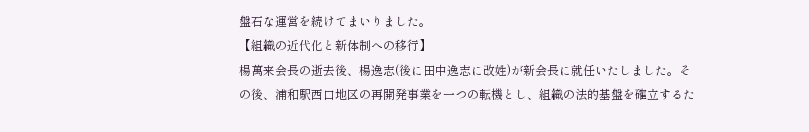盤石な運営を続けてまいりました。
【組織の近代化と新体制への移行】
楊萬来会長の逝去後、楊逸志(後に田中逸志に改姓)が新会長に就任いたしました。その後、浦和駅西口地区の再開発事業を一つの転機とし、組織の法的基盤を確立するた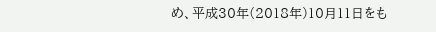め、平成30年(2018年)10月11日をも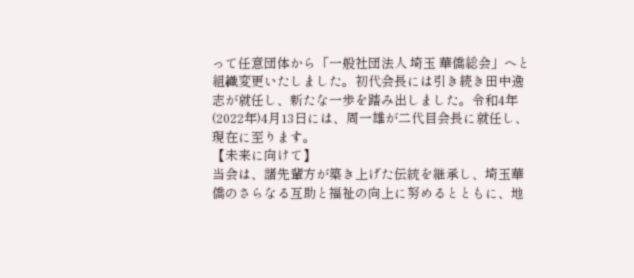って任意団体から「一般社団法人 埼玉 華僑総会」へと組織変更いたしました。初代会長には引き続き田中逸志が就任し、新たな一歩を踏み出しました。令和4年(2022年)4月13日には、周一雄が二代目会長に就任し、現在に至ります。
【未来に向けて】
当会は、諸先輩方が築き上げた伝統を継承し、埼玉華僑のさらなる互助と福祉の向上に努めるとともに、地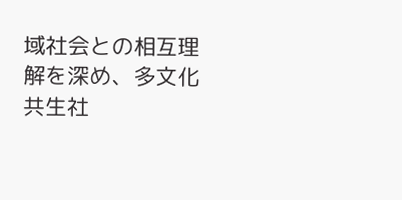域社会との相互理解を深め、多文化共生社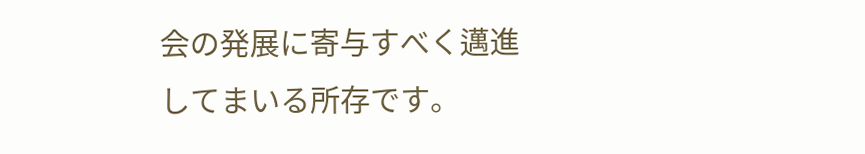会の発展に寄与すべく邁進してまいる所存です。